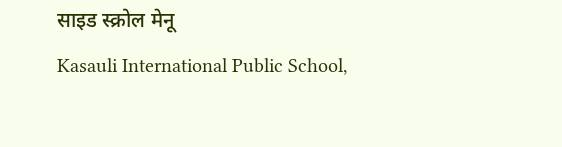साइड स्क्रोल मेनू
Kasauli International Public School,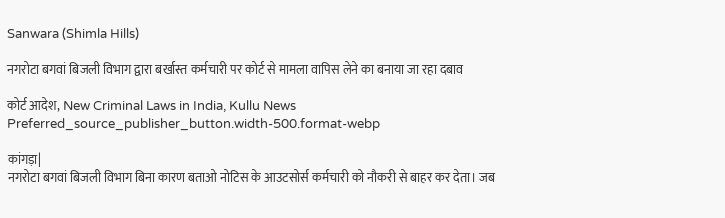Sanwara (Shimla Hills)

नगरोटा बगवां बिजली विभाग द्वारा बर्खास्त कर्मचारी पर कोर्ट से मामला वापिस लेने का बनाया जा रहा दबाव

कोर्ट आदेश, New Criminal Laws in India, Kullu News
Preferred_source_publisher_button.width-500.format-webp

कांगड़ा|
नगरोटा बगवां बिजली विभाग बिना कारण बताओ नोटिस के आउटसोर्स कर्मचारी को नौकरी से बाहर कर देता। जब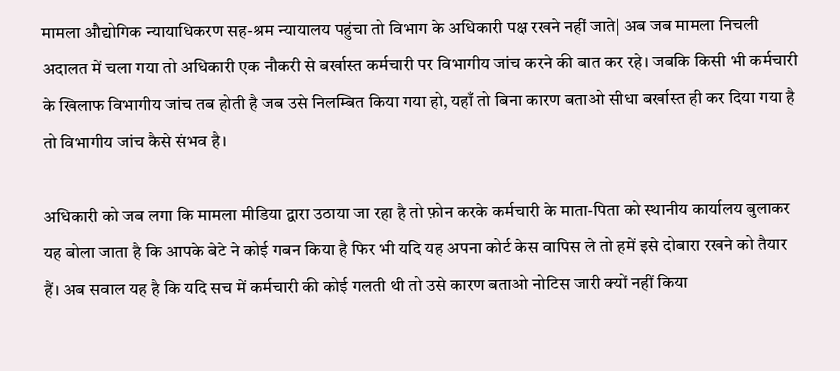मामला औद्योगिक न्यायाधिकरण सह-श्रम न्यायालय पहुंचा तो विभाग के अधिकारी पक्ष रखने नहीं जाते| अब जब मामला निचली अदालत में चला गया तो अधिकारी एक नौकरी से बर्खास्त कर्मचारी पर विभागीय जांच करने की बात कर रहे। जबकि किसी भी कर्मचारी के खिलाफ विभागीय जांच तब होती है जब उसे निलम्बित किया गया हो, यहाँ तो बिना कारण बताओ सीधा बर्खास्त ही कर दिया गया है तो विभागीय जांच कैसे संभव है।

अधिकारी को जब लगा कि मामला मीडिया द्वारा उठाया जा रहा है तो फ़ोन करके कर्मचारी के माता-पिता को स्थानीय कार्यालय बुलाकर यह बोला जाता है कि आपके बेटे ने कोई गबन किया है फिर भी यदि यह अपना कोर्ट केस वापिस ले तो हमें इसे दोबारा रखने को तैयार हैं। अब सवाल यह है कि यदि सच में कर्मचारी की कोई गलती थी तो उसे कारण बताओ नोटिस जारी क्यों नहीं किया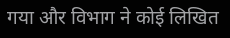गया और विभाग ने कोई लिखित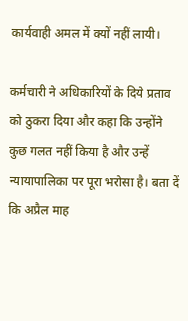कार्यवाही अमल में क्यों नहीं लायी।

कर्मचारी ने अधिकारियों के दिये प्रताव को ठुकरा दिया और कहा कि उन्होंने कुछ गलत नहीं किया है और उन्हें न्यायापालिका पर पूरा भरोसा है। बता दें कि अप्रैल माह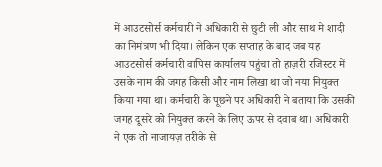में आउटसोर्स कर्मचारी ने अधिकारी से छुटी ली और साथ मे शादी का निमंत्रण भी दिया। लेकिन एक सप्ताह के बाद जब यह आउटसोर्स कर्मचारी वापिस कार्यालय पहुंचा तो हाज़री रजिस्टर में उसके नाम की जगह किसी और नाम लिखा था जो नया नियुक्त किया गया था। कर्मचारी के पूछने पर अधिकारी ने बताया कि उसकी जगह दूसरे को नियुक्त करने के लिए ऊपर से दवाब था। अधिकारी ने एक तो नाजायज़ तरीके से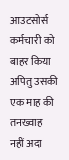आउटसोर्स कर्मचारी को बाहर किया अपितु उसकी एक माह की तनख्वाह नहीं अदा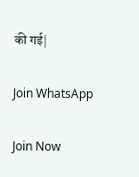की गई|

Join WhatsApp

Join Now